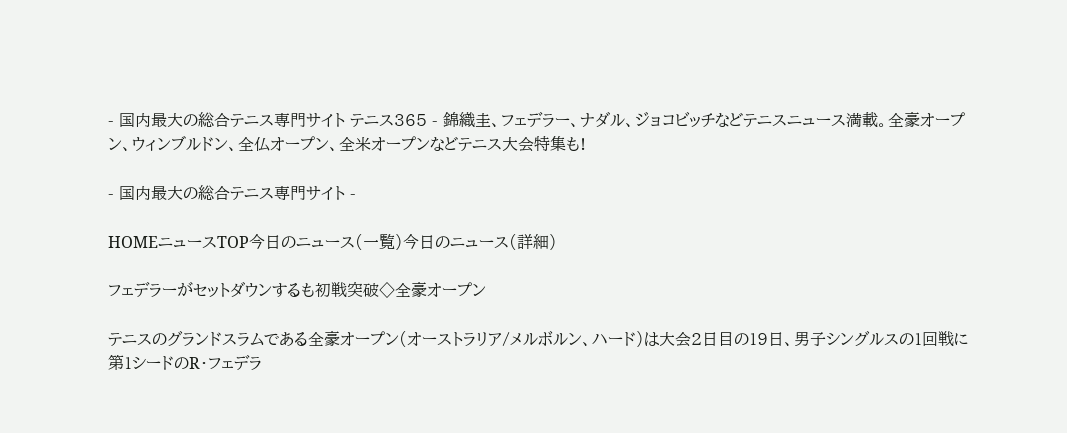- 国内最大の総合テニス専門サイト テニス365 - 錦織圭、フェデラー、ナダル、ジョコビッチなどテニスニュース満載。全豪オープン、ウィンブルドン、全仏オープン、全米オープンなどテニス大会特集も!

- 国内最大の総合テニス専門サイト -

HOMEニュースTOP今日のニュース(一覧)今日のニュース(詳細)

フェデラーがセットダウンするも初戦突破◇全豪オープン

テニスのグランドスラムである全豪オープン(オーストラリア/メルボルン、ハード)は大会2日目の19日、男子シングルスの1回戦に第1シードのR・フェデラ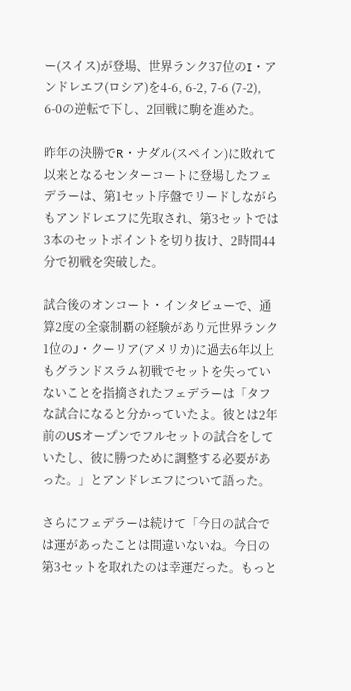ー(スイス)が登場、世界ランク37位のI・アンドレエフ(ロシア)を4-6, 6-2, 7-6 (7-2), 6-0の逆転で下し、2回戦に駒を進めた。

昨年の決勝でR・ナダル(スペイン)に敗れて以来となるセンターコートに登場したフェデラーは、第1セット序盤でリードしながらもアンドレエフに先取され、第3セットでは3本のセットポイントを切り抜け、2時間44分で初戦を突破した。

試合後のオンコート・インタビューで、通算2度の全豪制覇の経験があり元世界ランク1位のJ・クーリア(アメリカ)に過去6年以上もグランドスラム初戦でセットを失っていないことを指摘されたフェデラーは「タフな試合になると分かっていたよ。彼とは2年前のUSオープンでフルセットの試合をしていたし、彼に勝つために調整する必要があった。」とアンドレエフについて語った。

さらにフェデラーは続けて「今日の試合では運があったことは間違いないね。今日の第3セットを取れたのは幸運だった。もっと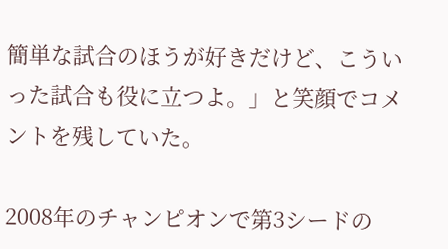簡単な試合のほうが好きだけど、こういった試合も役に立つよ。」と笑顔でコメントを残していた。

2008年のチャンピオンで第3シードの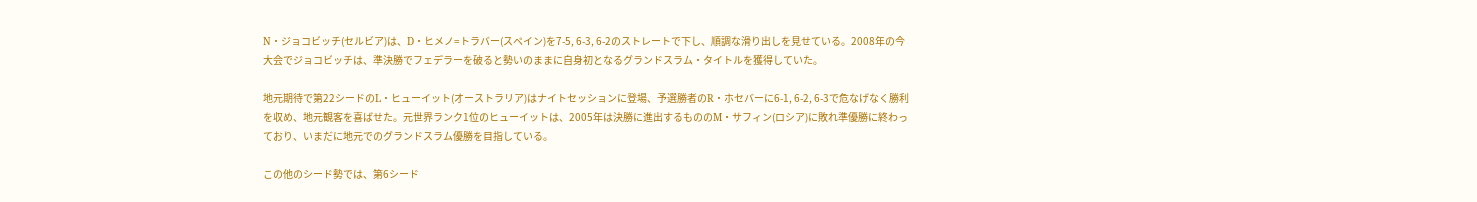N・ジョコビッチ(セルビア)は、D・ヒメノ=トラバー(スペイン)を7-5, 6-3, 6-2のストレートで下し、順調な滑り出しを見せている。2008年の今大会でジョコビッチは、準決勝でフェデラーを破ると勢いのままに自身初となるグランドスラム・タイトルを獲得していた。

地元期待で第22シードのL・ヒューイット(オーストラリア)はナイトセッションに登場、予選勝者のR・ホセバーに6-1, 6-2, 6-3で危なげなく勝利を収め、地元観客を喜ばせた。元世界ランク1位のヒューイットは、2005年は決勝に進出するもののM・サフィン(ロシア)に敗れ準優勝に終わっており、いまだに地元でのグランドスラム優勝を目指している。

この他のシード勢では、第6シード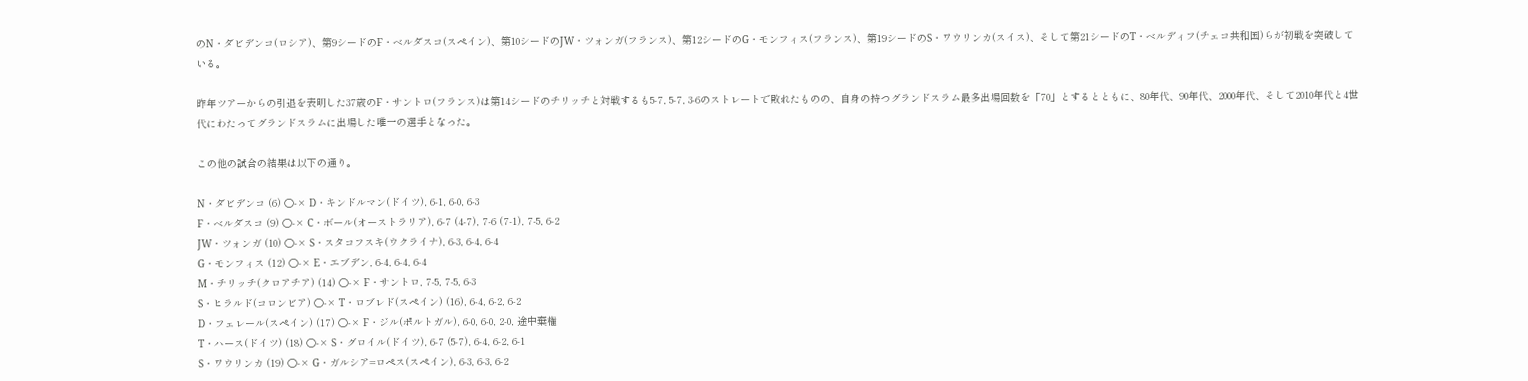のN・ダビデンコ(ロシア)、第9シードのF・ベルダスコ(スペイン)、第10シードのJW・ツォンガ(フランス)、第12シードのG・モンフィス(フランス)、第19シードのS・ワウリンカ(スイス)、そして第21シードのT・ベルディフ(チェコ共和国)らが初戦を突破している。

昨年ツアーからの引退を表明した37歳のF・サントロ(フランス)は第14シードのチリッチと対戦するも5-7, 5-7, 3-6のストレートで敗れたものの、自身の持つグランドスラム最多出場回数を「70」とするとともに、80年代、90年代、2000年代、そして2010年代と4世代にわたってグランドスラムに出場した唯一の選手となった。

この他の試合の結果は以下の通り。

N・ダビデンコ (6) ○-× D・キンドルマン(ドイツ), 6-1, 6-0, 6-3
F・ベルダスコ (9) ○-× C・ボール(オーストラリア), 6-7 (4-7), 7-6 (7-1), 7-5, 6-2
JW・ツォンガ (10) ○-× S・スタコフスキ(ウクライナ), 6-3, 6-4, 6-4
G・モンフィス (12) ○-× E・エブデン, 6-4, 6-4, 6-4
M・チリッチ(クロアチア) (14) ○-× F・サントロ, 7-5, 7-5, 6-3
S・ヒラルド(コロンビア) ○-× T・ロブレド(スペイン) (16), 6-4, 6-2, 6-2
D・フェレール(スペイン) (17) ○-× F・ジル(ポルトガル), 6-0, 6-0, 2-0, 途中棄権
T・ハース(ドイツ) (18) ○-× S・グロイル(ドイツ), 6-7 (5-7), 6-4, 6-2, 6-1
S・ワウリンカ (19) ○-× G・ガルシア=ロペス(スペイン), 6-3, 6-3, 6-2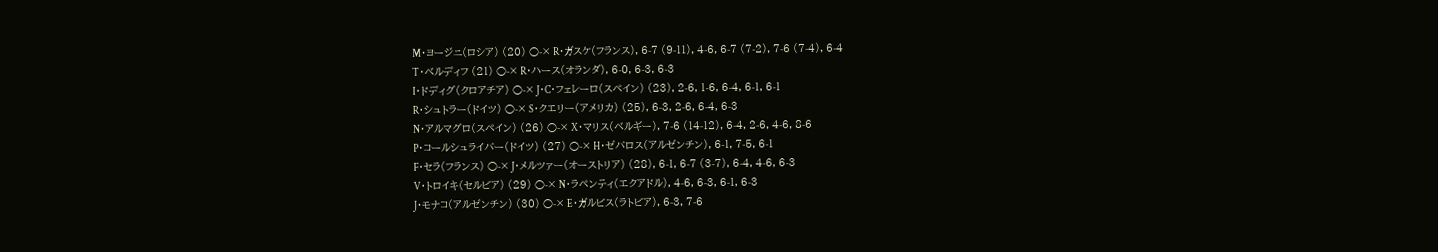M・ヨージニ(ロシア) (20) ○-× R・ガスケ(フランス), 6-7 (9-11), 4-6, 6-7 (7-2), 7-6 (7-4), 6-4
T・ベルディフ (21) ○-× R・ハース(オランダ), 6-0, 6-3, 6-3
I・ドディグ(クロアチア) ○-× J・C・フェレーロ(スペイン) (23), 2-6, 1-6, 6-4, 6-1, 6-1
R・シュトラー(ドイツ) ○-× S・クエリー(アメリカ) (25), 6-3, 2-6, 6-4, 6-3
N・アルマグロ(スペイン) (26) ○-× X・マリス(ベルギー), 7-6 (14-12), 6-4, 2-6, 4-6, 8-6
P・コールシュライバー(ドイツ) (27) ○-× H・ゼバロス(アルゼンチン), 6-1, 7-5, 6-1
F・セラ(フランス) ○-× J・メルツァー(オーストリア) (28), 6-1, 6-7 (3-7), 6-4, 4-6, 6-3
V・トロイキ(セルビア) (29) ○-× N・ラペンティ(エクアドル), 4-6, 6-3, 6-1, 6-3
J・モナコ(アルゼンチン) (30) ○-× E・ガルビス(ラトビア), 6-3, 7-6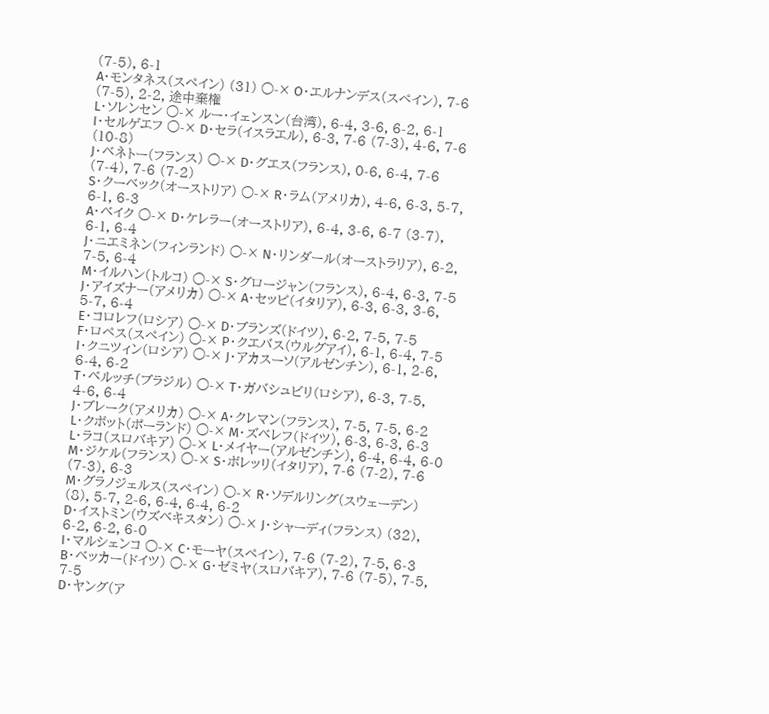(7-5), 6-1
A・モンタネス(スペイン) (31) ○-× O・エルナンデス(スペイン), 7-6 (7-5), 2-2, 途中棄権
L・ソレンセン ○-× ルー・イェンスン(台湾), 6-4, 3-6, 6-2, 6-1
I・セルゲエフ ○-× D・セラ(イスラエル), 6-3, 7-6 (7-3), 4-6, 7-6 (10-8)
J・ベネトー(フランス) ○-× D・グエス(フランス), 0-6, 6-4, 7-6 (7-4), 7-6 (7-2)
S・クーベック(オーストリア) ○-× R・ラム(アメリカ), 4-6, 6-3, 5-7, 6-1, 6-3
A・ベイク ○-× D・ケレラー(オーストリア), 6-4, 3-6, 6-7 (3-7), 6-1, 6-4
J・ニエミネン(フィンランド) ○-× N・リンダール(オーストラリア), 6-2, 7-5, 6-4
M・イルハン(トルコ) ○-× S・グロージャン(フランス), 6-4, 6-3, 7-5
J・アイズナー(アメリカ) ○-× A・セッピ(イタリア), 6-3, 6-3, 3-6, 5-7, 6-4
E・コロレフ(ロシア) ○-× D・ブランズ(ドイツ), 6-2, 7-5, 7-5
F・ロペス(スペイン) ○-× P・クエバス(ウルグアイ), 6-1, 6-4, 7-5
I・クニツィン(ロシア) ○-× J・アカスーソ(アルゼンチン), 6-1, 2-6, 6-4, 6-2
T・ベルッチ(ブラジル) ○-× T・ガバシュビリ(ロシア), 6-3, 7-5, 4-6, 6-4
J・ブレーク(アメリカ) ○-× A・クレマン(フランス), 7-5, 7-5, 6-2
L・クボット(ポーランド) ○-× M・ズベレフ(ドイツ), 6-3, 6-3, 6-3
L・ラコ(スロバキア) ○-× L・メイヤー(アルゼンチン), 6-4, 6-4, 6-0
M・ジケル(フランス) ○-× S・ボレッリ(イタリア), 7-6 (7-2), 7-6 (7-3), 6-3
M・グラノジェルス(スペイン) ○-× R・ソデルリング(スウェーデン) (8), 5-7, 2-6, 6-4, 6-4, 6-2
D・イストミン(ウズベキスタン) ○-× J・シャーディ(フランス) (32), 6-2, 6-2, 6-0
I・マルシェンコ ○-× C・モーヤ(スペイン), 7-6 (7-2), 7-5, 6-3
B・ベッカー(ドイツ) ○-× G・ゼミヤ(スロバキア), 7-6 (7-5), 7-5, 7-5
D・ヤング(ア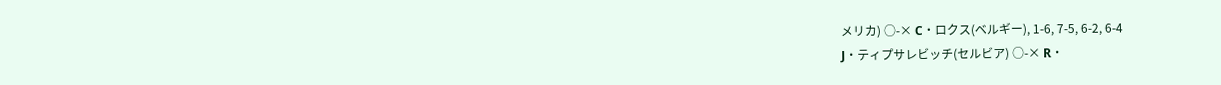メリカ) ○-× C・ロクス(ベルギー), 1-6, 7-5, 6-2, 6-4
J・ティプサレビッチ(セルビア) ○-× R・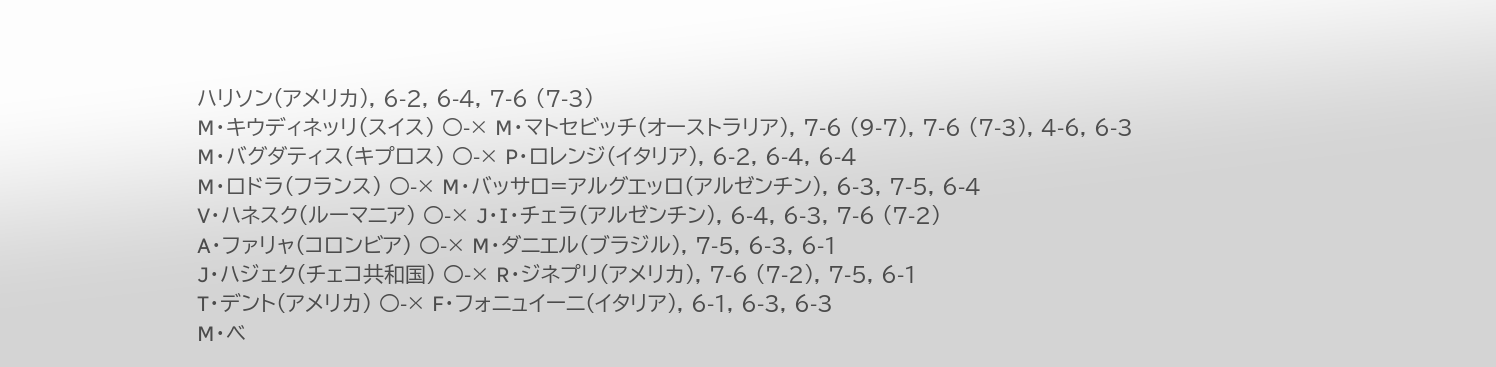ハリソン(アメリカ), 6-2, 6-4, 7-6 (7-3)
M・キウディネッリ(スイス) ○-× M・マトセビッチ(オーストラリア), 7-6 (9-7), 7-6 (7-3), 4-6, 6-3
M・バグダティス(キプロス) ○-× P・ロレンジ(イタリア), 6-2, 6-4, 6-4
M・ロドラ(フランス) ○-× M・バッサロ=アルグエッロ(アルゼンチン), 6-3, 7-5, 6-4
V・ハネスク(ルーマニア) ○-× J・I・チェラ(アルゼンチン), 6-4, 6-3, 7-6 (7-2)
A・ファリャ(コロンビア) ○-× M・ダニエル(ブラジル), 7-5, 6-3, 6-1
J・ハジェク(チェコ共和国) ○-× R・ジネプリ(アメリカ), 7-6 (7-2), 7-5, 6-1
T・デント(アメリカ) ○-× F・フォニュイーニ(イタリア), 6-1, 6-3, 6-3
M・ベ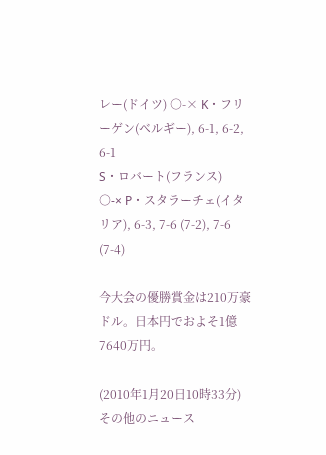レー(ドイツ) ○-× K・フリーゲン(ベルギー), 6-1, 6-2, 6-1
S・ロバート(フランス) ○-× P・スタラーチェ(イタリア), 6-3, 7-6 (7-2), 7-6 (7-4)

今大会の優勝賞金は210万豪ドル。日本円でおよそ1億7640万円。

(2010年1月20日10時33分)
その他のニュース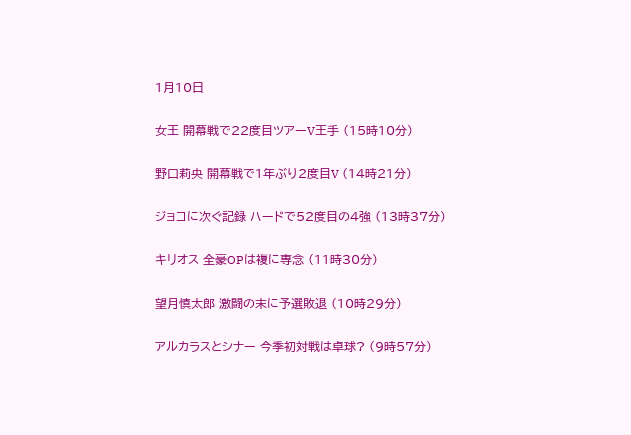1月10日

女王 開幕戦で22度目ツアーV王手 (15時10分)

野口莉央 開幕戦で1年ぶり2度目V (14時21分)

ジョコに次ぐ記録 ハードで52度目の4強 (13時37分)

キリオス 全豪OPは複に専念 (11時30分)

望月慎太郎 激闘の末に予選敗退 (10時29分)

アルカラスとシナー 今季初対戦は卓球? (9時57分)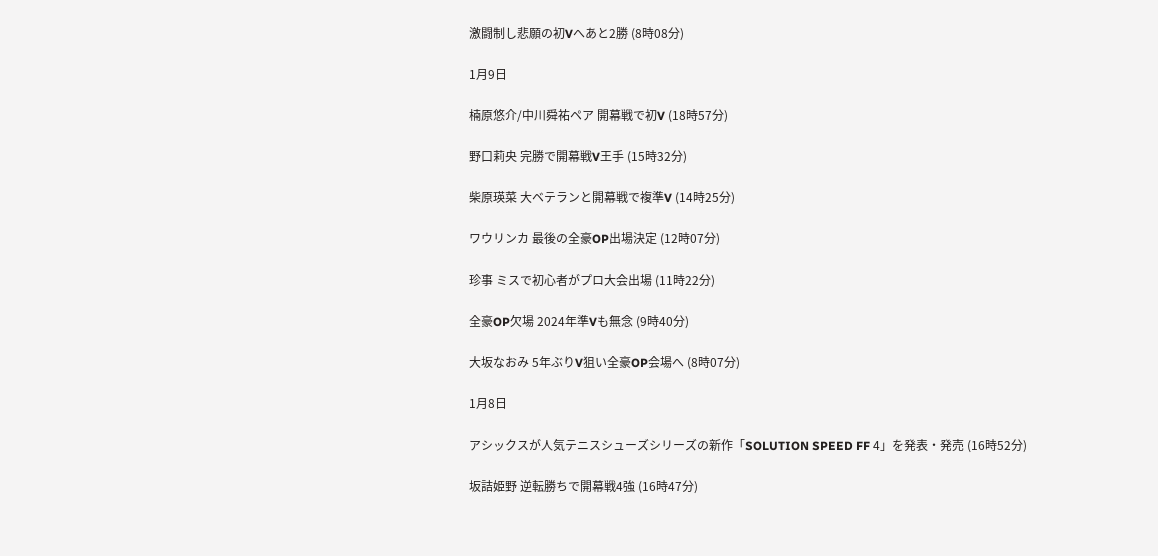激闘制し悲願の初Vへあと2勝 (8時08分)

1月9日

楠原悠介/中川舜祐ペア 開幕戦で初V (18時57分)

野口莉央 完勝で開幕戦V王手 (15時32分)

柴原瑛菜 大ベテランと開幕戦で複準V (14時25分)

ワウリンカ 最後の全豪OP出場決定 (12時07分)

珍事 ミスで初心者がプロ大会出場 (11時22分)

全豪OP欠場 2024年準Vも無念 (9時40分)

大坂なおみ 5年ぶりV狙い全豪OP会場へ (8時07分)

1月8日

アシックスが人気テニスシューズシリーズの新作「SOLUTION SPEED FF 4」を発表・発売 (16時52分)

坂詰姫野 逆転勝ちで開幕戦4強 (16時47分)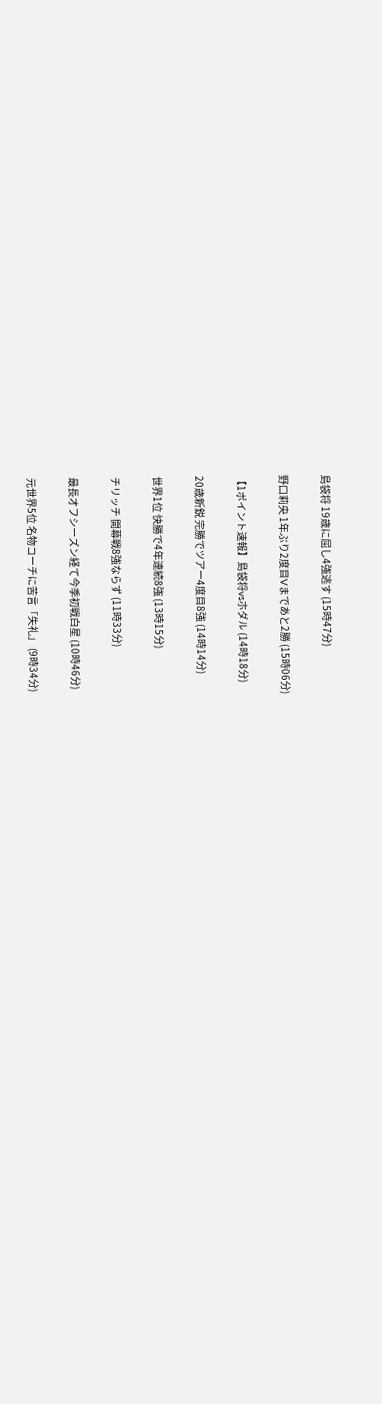島袋将 19歳に屈し4強逃す (15時47分)

野口莉央 1年ぶり2度目Vまであと2勝 (15時06分)

【1ポイント速報】島袋将vsホダル (14時18分)

20歳新鋭 完勝でツアー4度目8強 (14時14分)

世界1位 快勝で4年連続8強 (13時15分)

チリッチ 開幕戦8強ならず (11時33分)

最長オフシーズン経て今季初戦白星 (10時46分)

元世界5位 名物コーチに苦言「失礼」 (9時34分)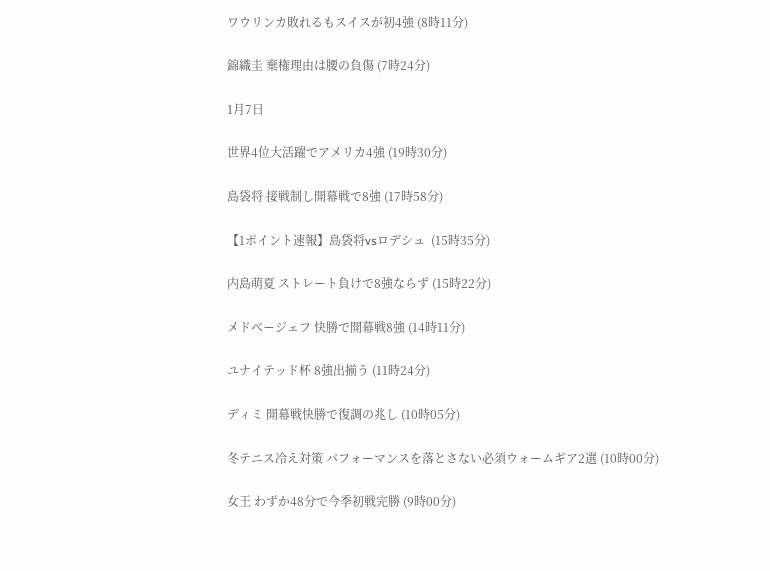ワウリンカ敗れるもスイスが初4強 (8時11分)

錦織圭 棄権理由は腰の負傷 (7時24分)

1月7日

世界4位大活躍でアメリカ4強 (19時30分)

島袋将 接戦制し開幕戦で8強 (17時58分)

【1ポイント速報】島袋将vsロデシュ  (15時35分)

内島萌夏 ストレート負けで8強ならず (15時22分)

メドベージェフ 快勝で開幕戦8強 (14時11分)

ユナイテッド杯 8強出揃う (11時24分)

ディミ 開幕戦快勝で復調の兆し (10時05分)

冬テニス冷え対策 パフォーマンスを落とさない必須ウォームギア2選 (10時00分)

女王 わずか48分で今季初戦完勝 (9時00分)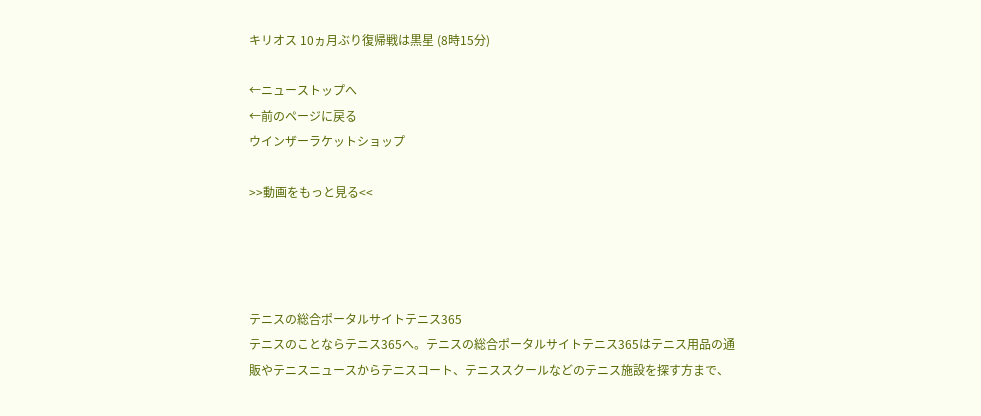キリオス 10ヵ月ぶり復帰戦は黒星 (8時15分)

←ニューストップへ
←前のページに戻る
ウインザーラケットショップ

>>動画をもっと見る<<




テニスの総合ポータルサイトテニス365
テニスのことならテニス365へ。テニスの総合ポータルサイトテニス365はテニス用品の通販やテニスニュースからテニスコート、テニススクールなどのテニス施設を探す方まで、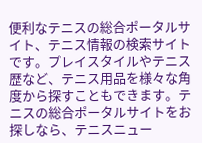便利なテニスの総合ポータルサイト、テニス情報の検索サイトです。プレイスタイルやテニス歴など、テニス用品を様々な角度から探すこともできます。テニスの総合ポータルサイトをお探しなら、テニスニュー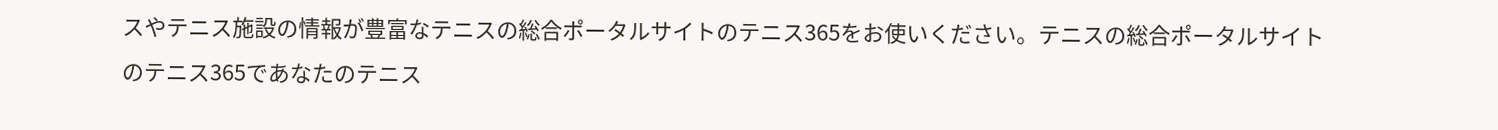スやテニス施設の情報が豊富なテニスの総合ポータルサイトのテニス365をお使いください。テニスの総合ポータルサイトのテニス365であなたのテニス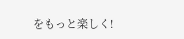をもっと楽しく!